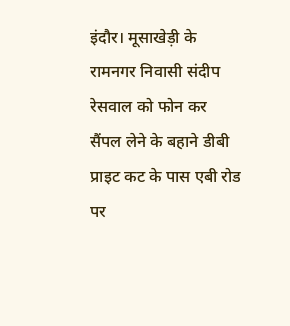इंदौर। मूसाखेड़ी के रामनगर निवासी संदीप रेसवाल को फोन कर सैंपल लेने के बहाने डीबी प्राइट कट के पास एबी रोड पर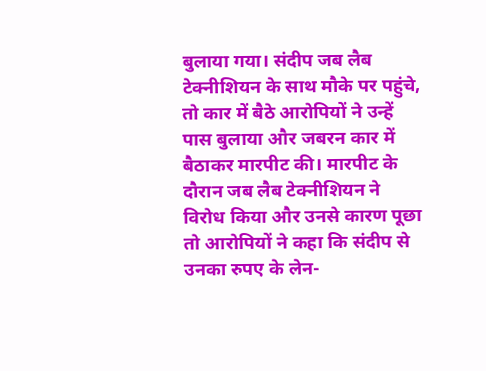बुलाया गया। संदीप जब लैब टेक्नीशियन के साथ मौके पर पहुंचे, तो कार में बैठे आरोपियों ने उन्हें पास बुलाया और जबरन कार में बैठाकर मारपीट की। मारपीट के दौरान जब लैब टेक्नीशियन ने विरोध किया और उनसे कारण पूछा तो आरोपियों ने कहा कि संदीप से उनका रुपए के लेन-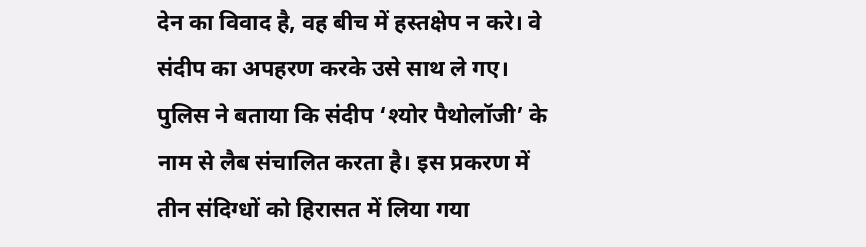देन का विवाद है, वह बीच में हस्तक्षेप न करे। वे संदीप का अपहरण करके उसे साथ ले गए। पुलिस ने बताया कि संदीप ‘श्योर पैथोलॉजी’ के नाम से लैब संचालित करता है। इस प्रकरण में तीन संदिग्धों को हिरासत में लिया गया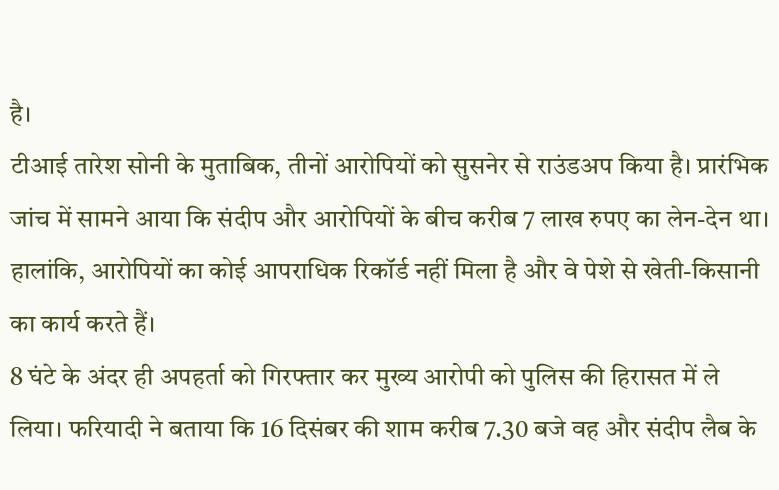है।
टीआई तारेश सोनी के मुताबिक, तीनों आरोपियों को सुसनेर से राउंडअप किया है। प्रारंभिक जांच में सामने आया कि संदीप और आरोपियों के बीच करीब 7 लाख रुपए का लेन-देन था। हालांकि, आरोपियों का कोई आपराधिक रिकॉर्ड नहीं मिला है और वे पेशे से खेती-किसानी का कार्य करते हैं।
8 घंटे के अंदर ही अपहर्ता को गिरफ्तार कर मुख्य आरोपी को पुलिस की हिरासत में ले लिया। फरियादी ने बताया कि 16 दिसंबर की शाम करीब 7.30 बजे वह और संदीप लैब के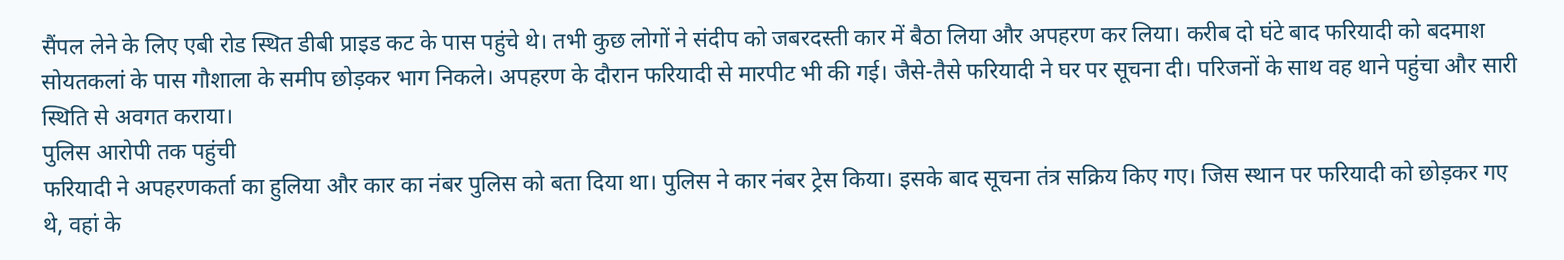सैंपल लेने के लिए एबी रोड स्थित डीबी प्राइड कट के पास पहुंचे थे। तभी कुछ लोगों ने संदीप को जबरदस्ती कार में बैठा लिया और अपहरण कर लिया। करीब दो घंटे बाद फरियादी को बदमाश सोयतकलां के पास गौशाला के समीप छोड़कर भाग निकले। अपहरण के दौरान फरियादी से मारपीट भी की गई। जैसे-तैसे फरियादी ने घर पर सूचना दी। परिजनों के साथ वह थाने पहुंचा और सारी स्थिति से अवगत कराया।
पुलिस आरोपी तक पहुंची
फरियादी ने अपहरणकर्ता का हुलिया और कार का नंबर पुलिस को बता दिया था। पुलिस ने कार नंबर ट्रेस किया। इसके बाद सूचना तंत्र सक्रिय किए गए। जिस स्थान पर फरियादी को छोड़कर गए थे, वहां के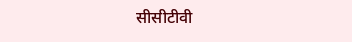सीसीटीवी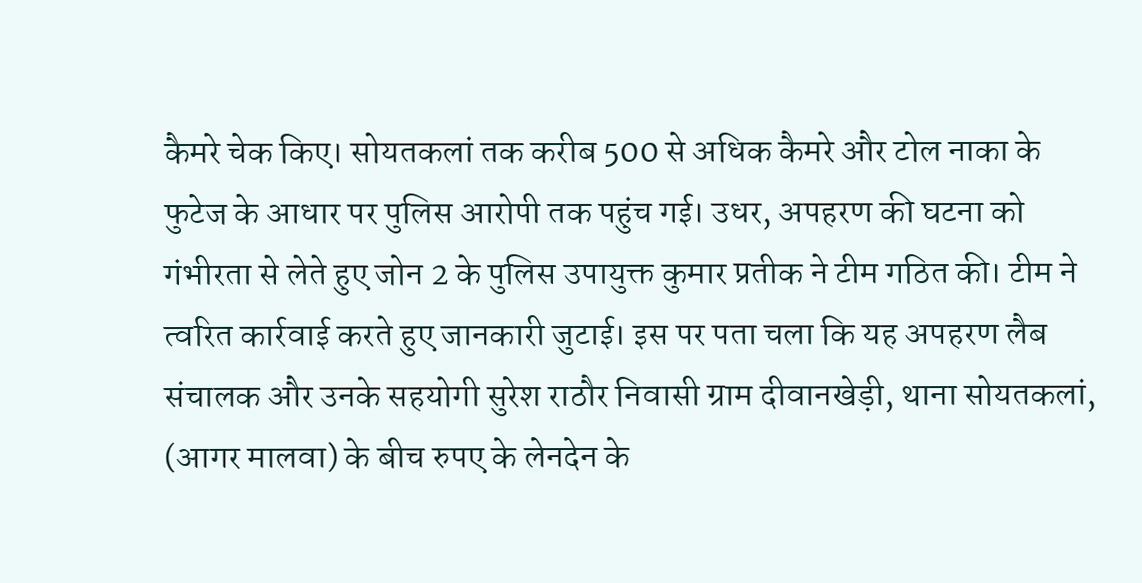कैमरे चेक किए। सोयतकलां तक करीब 500 से अधिक कैमरे और टोल नाका के फुटेज के आधार पर पुलिस आरोपी तक पहुंच गई। उधर, अपहरण की घटना को गंभीरता से लेते हुए जोन 2 के पुलिस उपायुक्त कुमार प्रतीक ने टीम गठित की। टीम ने त्वरित कार्रवाई करते हुए जानकारी जुटाई। इस पर पता चला कि यह अपहरण लैब संचालक और उनके सहयोगी सुरेश राठौर निवासी ग्राम दीवानखेड़ी, थाना सोयतकलां, (आगर मालवा) के बीच रुपए के लेनदेन के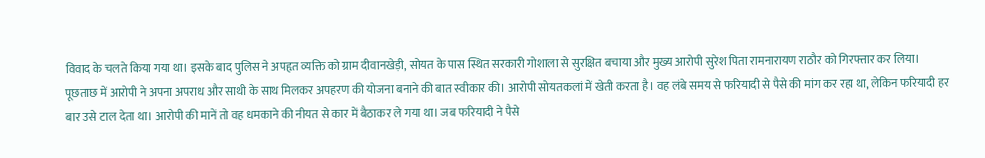विवाद के चलते किया गया था। इसके बाद पुलिस ने अपहृत व्यक्ति को ग्राम दीवानखेड़ी, सोयत के पास स्थित सरकारी गोशाला से सुरक्षित बचाया और मुख्य आरोपी सुरेश पिता रामनारायण राठौर को गिरफ्तार कर लिया।
पूछताछ में आरोपी ने अपना अपराध और साथी के साथ मिलकर अपहरण की योजना बनाने की बात स्वीकार की। आरोपी सोयतकलां में खेती करता है। वह लंबे समय से फरियादी से पैसे की मांग कर रहा था, लेकिन फरियादी हर बार उसे टाल देता था। आरोपी की मानें तो वह धमकाने की नीयत से कार में बैठाकर ले गया था। जब फरियादी ने पैसे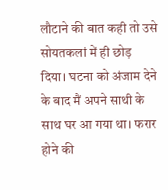लौटाने की बात कही तो उसे सोयतकलां में ही छोड़ दिया। घटना को अंजाम देने के बाद मैं अपने साथी के साथ घर आ गया था। फरार होने की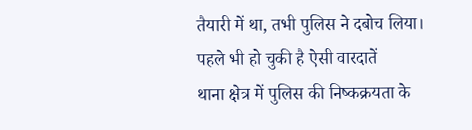तैयारी में था, तभी पुलिस ने दबोच लिया।
पहले भी हो चुकी है ऐसी वारदातें
थाना क्षेत्र में पुलिस की निष्कक्रयता के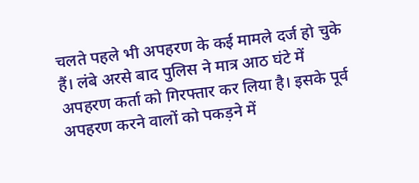चलते पहले भी अपहरण के कई मामले दर्ज हो चुके हैं। लंबे अरसे बाद पुलिस ने मात्र आठ घंटे में अपहरण कर्ता को गिरफ्तार कर लिया है। इसके पूर्व अपहरण करने वालों को पकड़ने में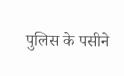पुलिस के पसीने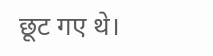छूट गए थे।